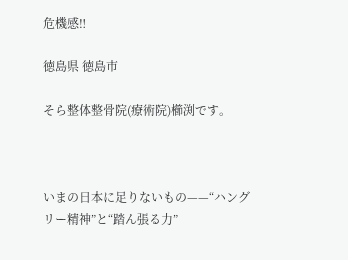危機感‼

徳島県 徳島市

そら整体整骨院(療術院)櫛渕です。



いまの日本に足りないもの——“ハングリー精神”と“踏ん張る力”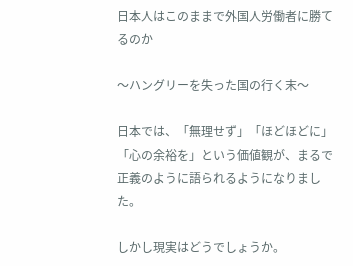日本人はこのままで外国人労働者に勝てるのか

〜ハングリーを失った国の行く末〜

日本では、「無理せず」「ほどほどに」「心の余裕を」という価値観が、まるで正義のように語られるようになりました。

しかし現実はどうでしょうか。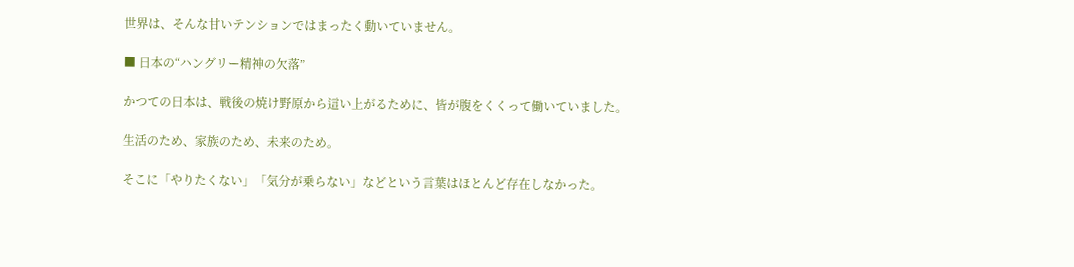世界は、そんな甘いテンションではまったく動いていません。

■ 日本の“ハングリー精神の欠落”

かつての日本は、戦後の焼け野原から這い上がるために、皆が腹をくくって働いていました。

生活のため、家族のため、未来のため。

そこに「やりたくない」「気分が乗らない」などという言葉はほとんど存在しなかった。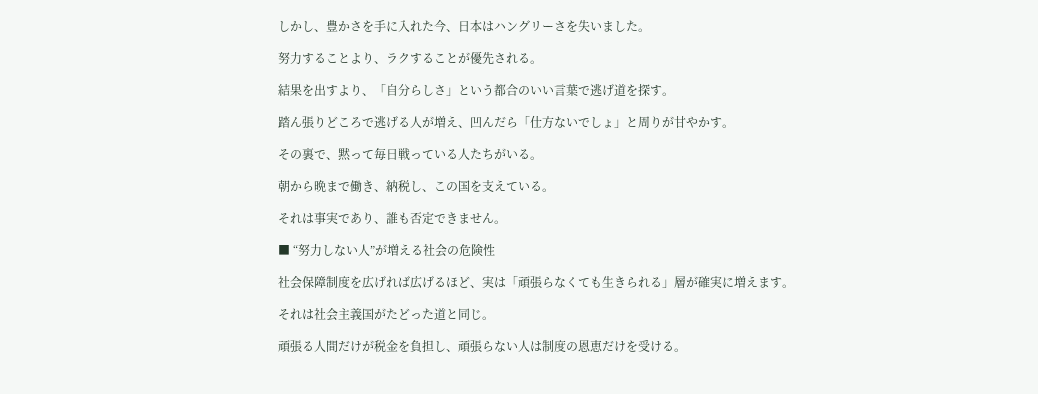しかし、豊かさを手に入れた今、日本はハングリーさを失いました。

努力することより、ラクすることが優先される。

結果を出すより、「自分らしさ」という都合のいい言葉で逃げ道を探す。

踏ん張りどころで逃げる人が増え、凹んだら「仕方ないでしょ」と周りが甘やかす。

その裏で、黙って毎日戦っている人たちがいる。

朝から晩まで働き、納税し、この国を支えている。

それは事実であり、誰も否定できません。

■ “努力しない人”が増える社会の危険性

社会保障制度を広げれば広げるほど、実は「頑張らなくても生きられる」層が確実に増えます。

それは社会主義国がたどった道と同じ。

頑張る人間だけが税金を負担し、頑張らない人は制度の恩恵だけを受ける。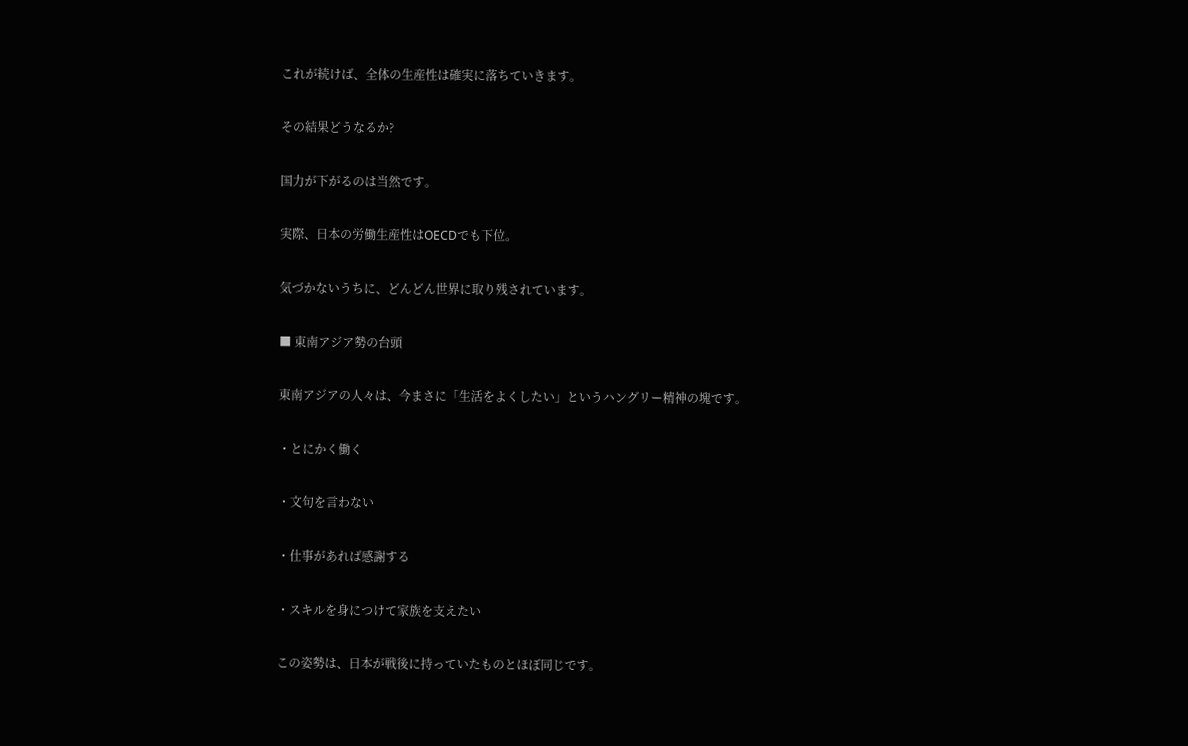これが続けば、全体の生産性は確実に落ちていきます。

その結果どうなるか?

国力が下がるのは当然です。

実際、日本の労働生産性はOECDでも下位。

気づかないうちに、どんどん世界に取り残されています。

■ 東南アジア勢の台頭

東南アジアの人々は、今まさに「生活をよくしたい」というハングリー精神の塊です。

・とにかく働く

・文句を言わない

・仕事があれば感謝する

・スキルを身につけて家族を支えたい

この姿勢は、日本が戦後に持っていたものとほぼ同じです。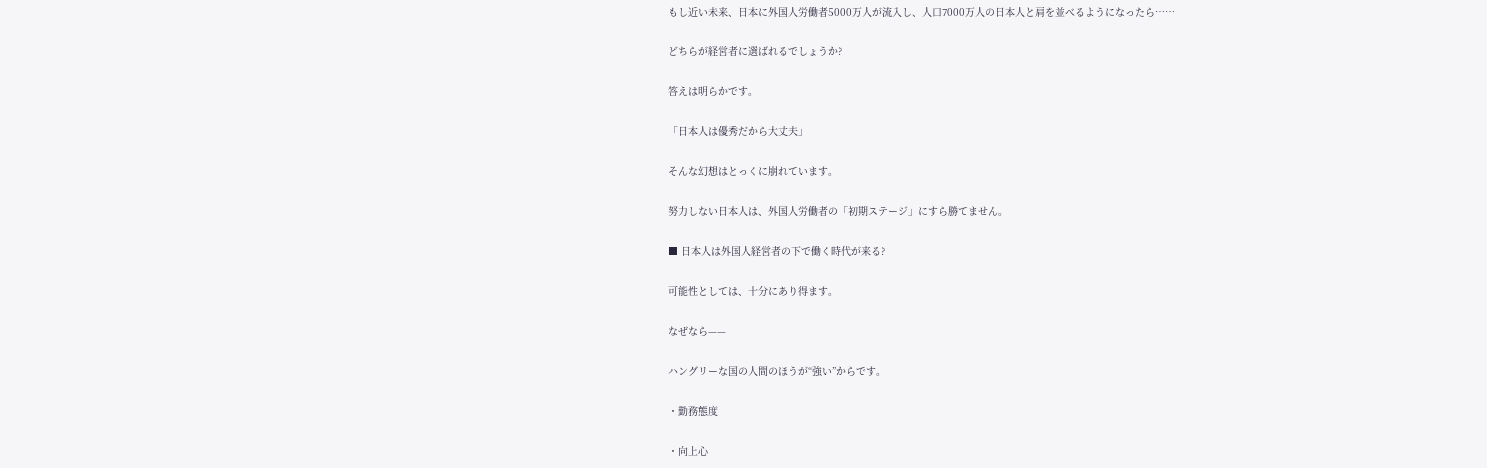もし近い未来、日本に外国人労働者5000万人が流入し、人口7000万人の日本人と肩を並べるようになったら……

どちらが経営者に選ばれるでしょうか?

答えは明らかです。

「日本人は優秀だから大丈夫」

そんな幻想はとっくに崩れています。

努力しない日本人は、外国人労働者の「初期ステージ」にすら勝てません。

■ 日本人は外国人経営者の下で働く時代が来る?

可能性としては、十分にあり得ます。

なぜなら——

ハングリーな国の人間のほうが“強い”からです。

・勤務態度

・向上心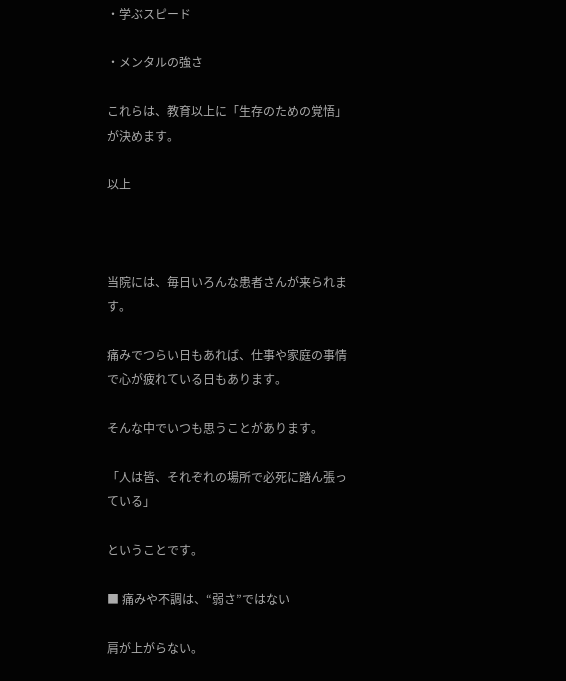・学ぶスピード

・メンタルの強さ

これらは、教育以上に「生存のための覚悟」が決めます。

以上



当院には、毎日いろんな患者さんが来られます。

痛みでつらい日もあれば、仕事や家庭の事情で心が疲れている日もあります。

そんな中でいつも思うことがあります。

「人は皆、それぞれの場所で必死に踏ん張っている」

ということです。

■ 痛みや不調は、“弱さ”ではない

肩が上がらない。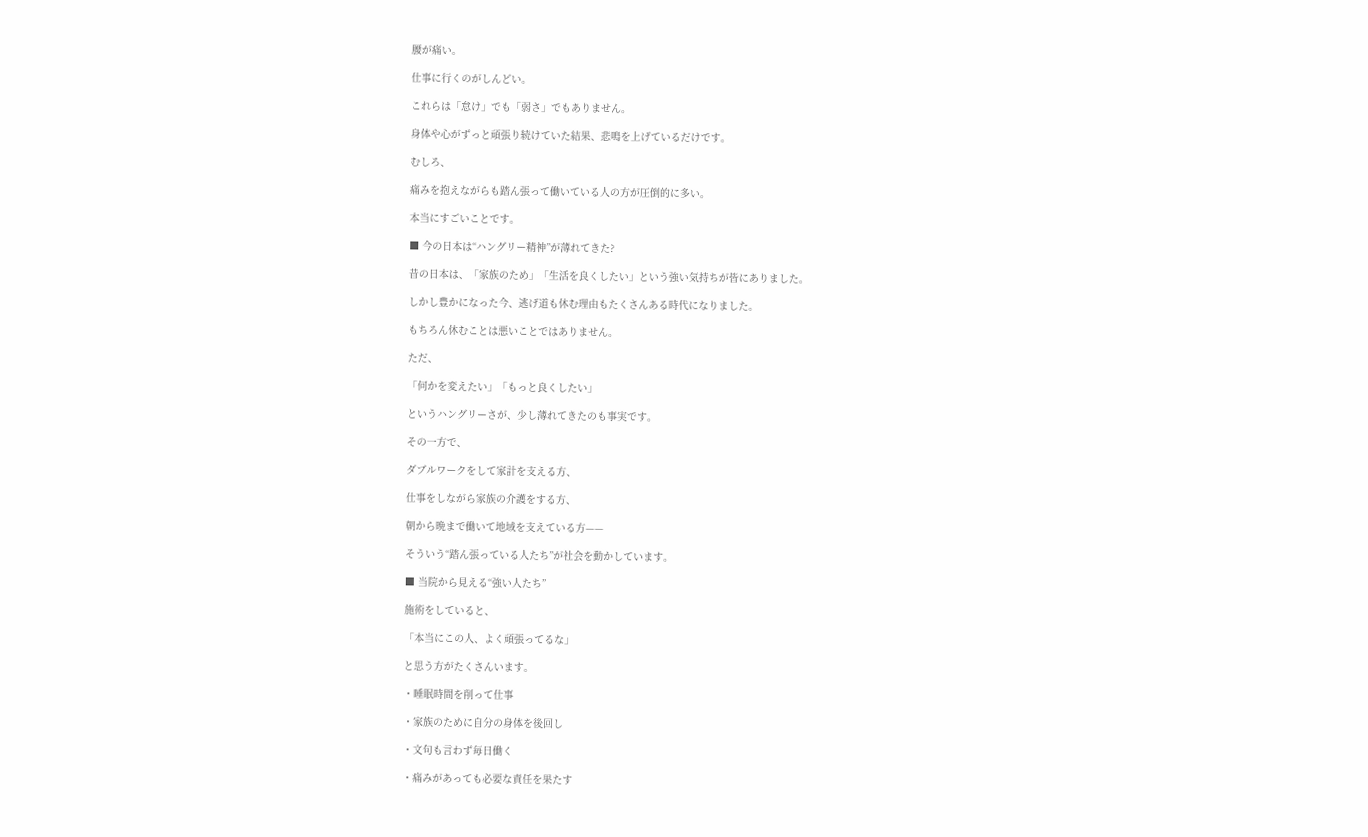腰が痛い。

仕事に行くのがしんどい。

これらは「怠け」でも「弱さ」でもありません。

身体や心がずっと頑張り続けていた結果、悲鳴を上げているだけです。

むしろ、

痛みを抱えながらも踏ん張って働いている人の方が圧倒的に多い。

本当にすごいことです。

■ 今の日本は“ハングリー精神”が薄れてきた?

昔の日本は、「家族のため」「生活を良くしたい」という強い気持ちが皆にありました。

しかし豊かになった今、逃げ道も休む理由もたくさんある時代になりました。

もちろん休むことは悪いことではありません。

ただ、

「何かを変えたい」「もっと良くしたい」

というハングリーさが、少し薄れてきたのも事実です。

その一方で、

ダブルワークをして家計を支える方、

仕事をしながら家族の介護をする方、

朝から晩まで働いて地域を支えている方——

そういう“踏ん張っている人たち”が社会を動かしています。

■ 当院から見える“強い人たち”

施術をしていると、

「本当にこの人、よく頑張ってるな」

と思う方がたくさんいます。

・睡眠時間を削って仕事

・家族のために自分の身体を後回し

・文句も言わず毎日働く

・痛みがあっても必要な責任を果たす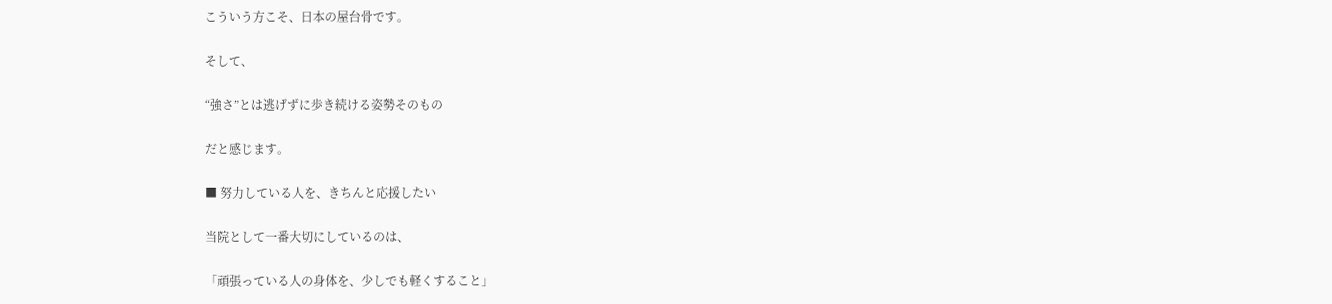こういう方こそ、日本の屋台骨です。

そして、

“強さ”とは逃げずに歩き続ける姿勢そのもの

だと感じます。

■ 努力している人を、きちんと応援したい

当院として一番大切にしているのは、

「頑張っている人の身体を、少しでも軽くすること」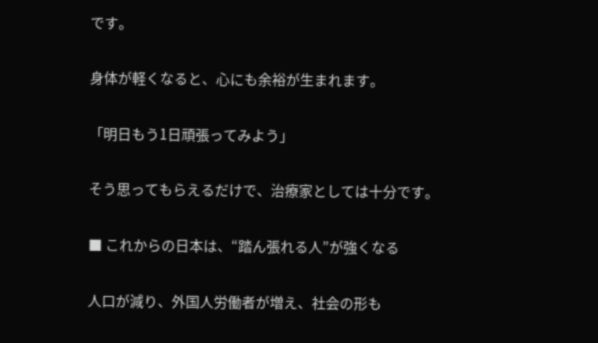です。

身体が軽くなると、心にも余裕が生まれます。

「明日もう1日頑張ってみよう」

そう思ってもらえるだけで、治療家としては十分です。

■ これからの日本は、“踏ん張れる人”が強くなる

人口が減り、外国人労働者が増え、社会の形も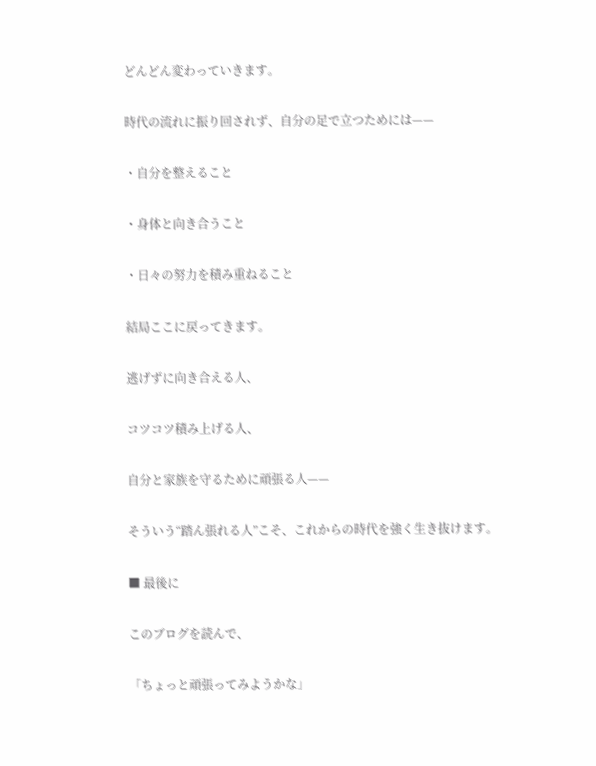どんどん変わっていきます。

時代の流れに振り回されず、自分の足で立つためには——

・自分を整えること

・身体と向き合うこと

・日々の努力を積み重ねること

結局ここに戻ってきます。

逃げずに向き合える人、

コツコツ積み上げる人、

自分と家族を守るために頑張る人——

そういう“踏ん張れる人”こそ、これからの時代を強く生き抜けます。

■ 最後に

このブログを読んで、

「ちょっと頑張ってみようかな」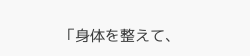「身体を整えて、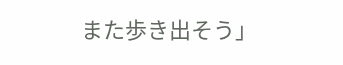また歩き出そう」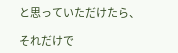と思っていただけたら、

それだけで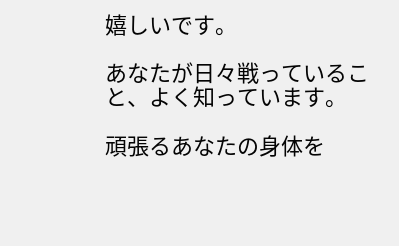嬉しいです。

あなたが日々戦っていること、よく知っています。

頑張るあなたの身体を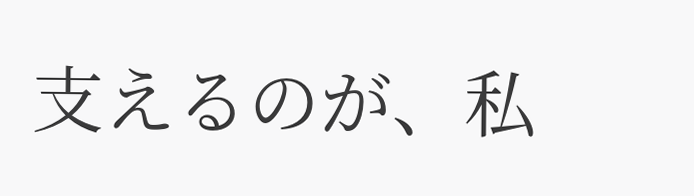支えるのが、私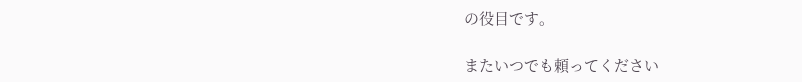の役目です。

またいつでも頼ってください